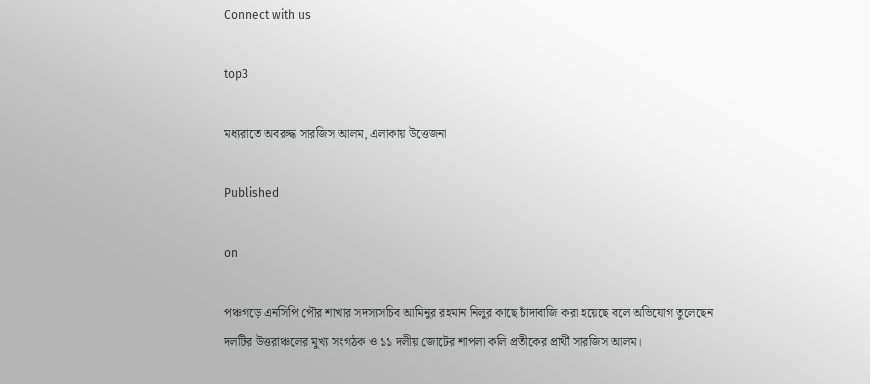Connect with us

top3

মধ্যরাতে অবরুদ্ধ সারজিস আলম, এলাকায় উত্তেজনা

Published

on

পঞ্চগড়ে এনসিপি পৌর শাখার সদস্যসচিব আমিনুর রহমান নিলুর কাছে চাঁদাবাজি করা হয়েছে বলে অভিযোগ তুলেছেন দলটির উত্তরাঞ্চলের মুখ্য সংগঠক ও ১১ দলীয় জোটের শাপলা কলি প্রতীকের প্রার্থী সারজিস আলম।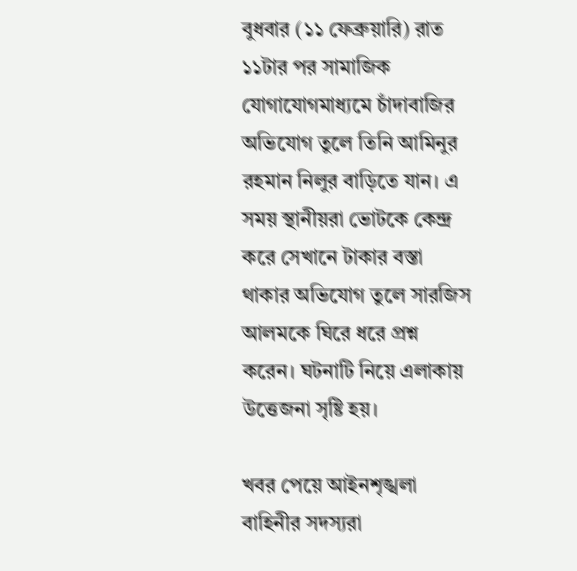বুধবার (১১ ফেব্রুয়ারি) রাত ১১টার পর সামাজিক যোগাযোগমাধ্যমে চাঁদাবাজির অভিযোগ তুলে তিনি আমিনুর রহমান নিলুর বাড়িতে যান। এ সময় স্থানীয়রা ভোটকে কেন্দ্র করে সেখানে টাকার বস্তা থাকার অভিযোগ তুলে সারজিস আলমকে ঘিরে ধরে প্রশ্ন করেন। ঘটনাটি নিয়ে এলাকায় উত্তেজনা সৃষ্টি হয়।

খবর পেয়ে আইনশৃঙ্খলা বাহিনীর সদস্যরা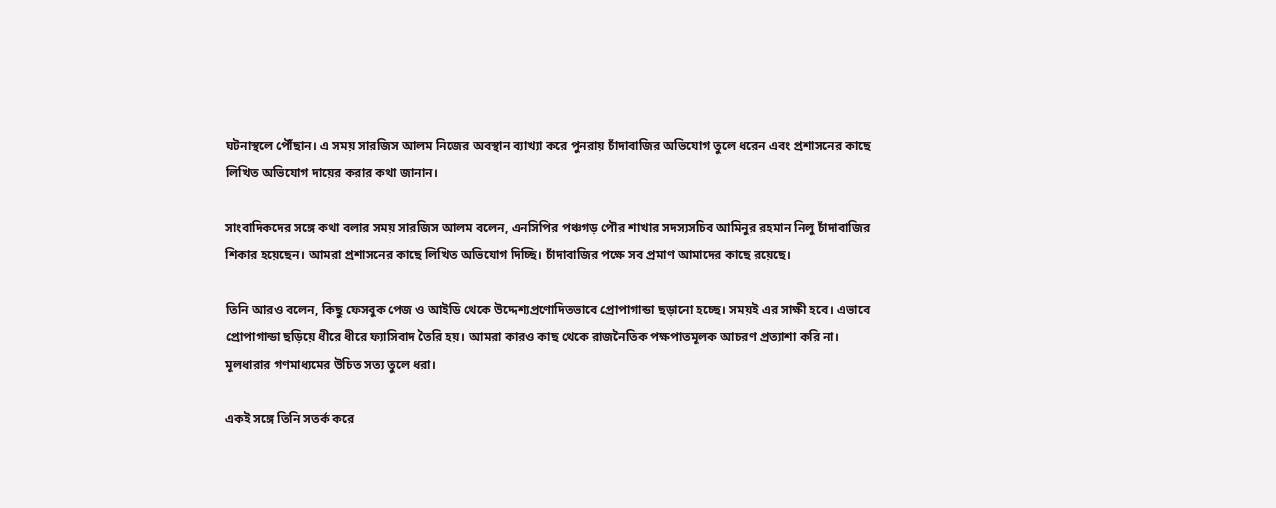ঘটনাস্থলে পৌঁছান। এ সময় সারজিস আলম নিজের অবস্থান ব্যাখ্যা করে পুনরায় চাঁদাবাজির অভিযোগ তুলে ধরেন এবং প্রশাসনের কাছে লিখিত অভিযোগ দায়ের করার কথা জানান।

সাংবাদিকদের সঙ্গে কথা বলার সময় সারজিস আলম বলেন, এনসিপির পঞ্চগড় পৌর শাখার সদস্যসচিব আমিনুর রহমান নিলু চাঁদাবাজির শিকার হয়েছেন। আমরা প্রশাসনের কাছে লিখিত অভিযোগ দিচ্ছি। চাঁদাবাজির পক্ষে সব প্রমাণ আমাদের কাছে রয়েছে।

তিনি আরও বলেন, কিছু ফেসবুক পেজ ও আইডি থেকে উদ্দেশ্যপ্রণোদিতভাবে প্রোপাগান্ডা ছড়ানো হচ্ছে। সময়ই এর সাক্ষী হবে। এভাবে প্রোপাগান্ডা ছড়িয়ে ধীরে ধীরে ফ্যাসিবাদ তৈরি হয়। আমরা কারও কাছ থেকে রাজনৈতিক পক্ষপাতমূলক আচরণ প্রত্যাশা করি না। মূলধারার গণমাধ্যমের উচিত সত্য তুলে ধরা।

একই সঙ্গে তিনি সতর্ক করে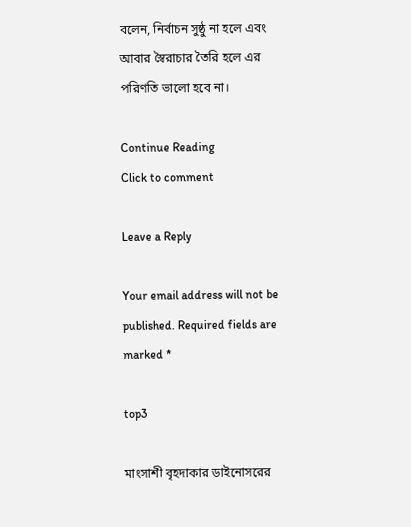বলেন, নির্বাচন সুষ্ঠু না হলে এবং আবার স্বৈরাচার তৈরি হলে এর পরিণতি ভালো হবে না।

Continue Reading
Click to comment

Leave a Reply

Your email address will not be published. Required fields are marked *

top3

মাংসাশী বৃহদাকার ডাইনোসরের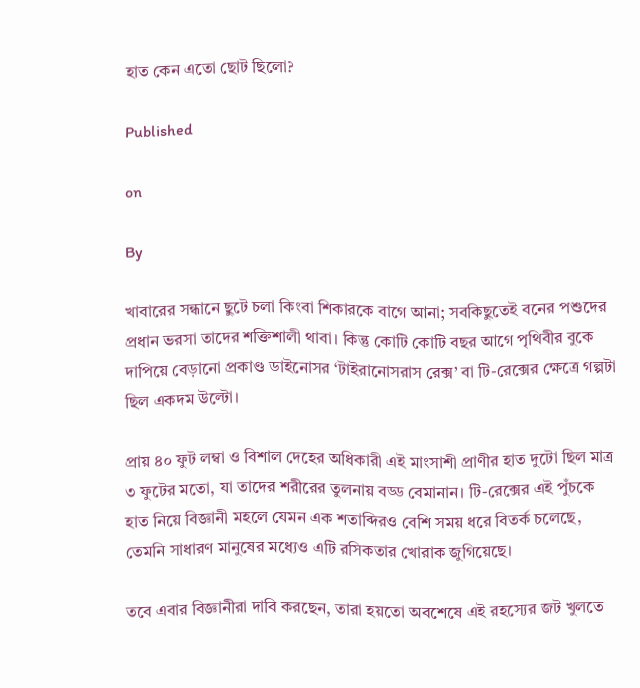হাত কেন এতো ছোট ছিলো?

Published

on

By

খাবারের সন্ধানে ছুটে চলা কিংবা শিকারকে বাগে আনা; সবকিছুতেই বনের পশুদের প্রধান ভরসা তাদের শক্তিশালী থাবা। কিন্তু কোটি কোটি বছর আগে পৃথিবীর বুকে দাপিয়ে বেড়ানো প্রকাণ্ড ডাইনোসর ‘টাইরানোসরাস রেক্স’ বা টি-রেক্সের ক্ষেত্রে গল্পটা ছিল একদম উল্টো।

প্রায় ৪০ ফুট লম্বা ও বিশাল দেহের অধিকারী এই মাংসাশী প্রাণীর হাত দুটো ছিল মাত্র ৩ ফুটের মতো, যা তাদের শরীরের তুলনায় বড্ড বেমানান। টি-রেক্সের এই পুঁচকে হাত নিয়ে বিজ্ঞানী মহলে যেমন এক শতাব্দিরও বেশি সময় ধরে বিতর্ক চলেছে, তেমনি সাধারণ মানুষের মধ্যেও এটি রসিকতার খোরাক জুগিয়েছে।

তবে এবার বিজ্ঞানীরা দাবি করছেন, তারা হয়তো অবশেষে এই রহস্যের জট খুলতে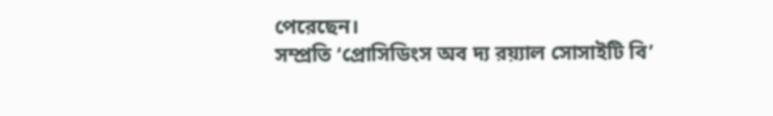পেরেছেন।
সম্প্রতি ‘প্রোসিডিংস অব দ্য রয়্যাল সোসাইটি বি’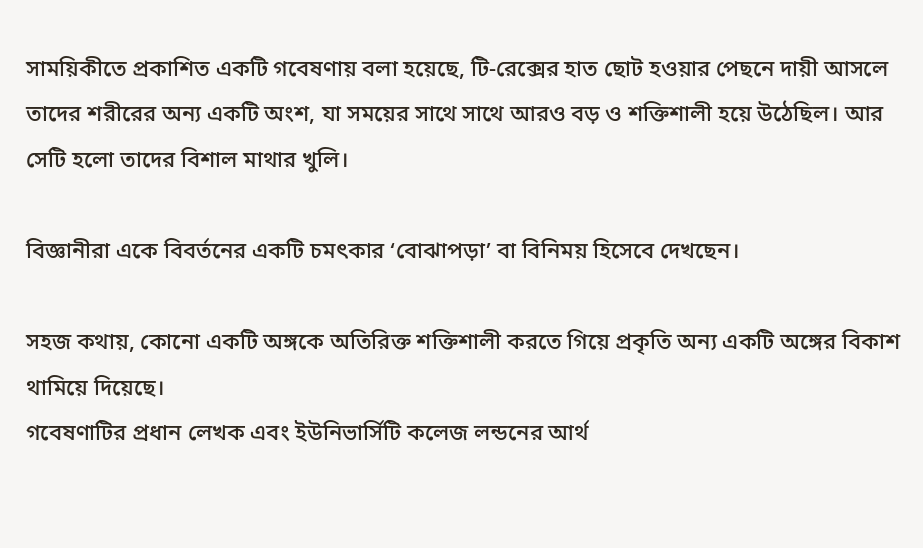সাময়িকীতে প্রকাশিত একটি গবেষণায় বলা হয়েছে, টি-রেক্সের হাত ছোট হওয়ার পেছনে দায়ী আসলে তাদের শরীরের অন্য একটি অংশ, যা সময়ের সাথে সাথে আরও বড় ও শক্তিশালী হয়ে উঠেছিল। আর সেটি হলো তাদের বিশাল মাথার খুলি।

বিজ্ঞানীরা একে বিবর্তনের একটি চমৎকার ‘বোঝাপড়া’ বা বিনিময় হিসেবে দেখছেন।

সহজ কথায়, কোনো একটি অঙ্গকে অতিরিক্ত শক্তিশালী করতে গিয়ে প্রকৃতি অন্য একটি অঙ্গের বিকাশ থামিয়ে দিয়েছে।
গবেষণাটির প্রধান লেখক এবং ইউনিভার্সিটি কলেজ লন্ডনের আর্থ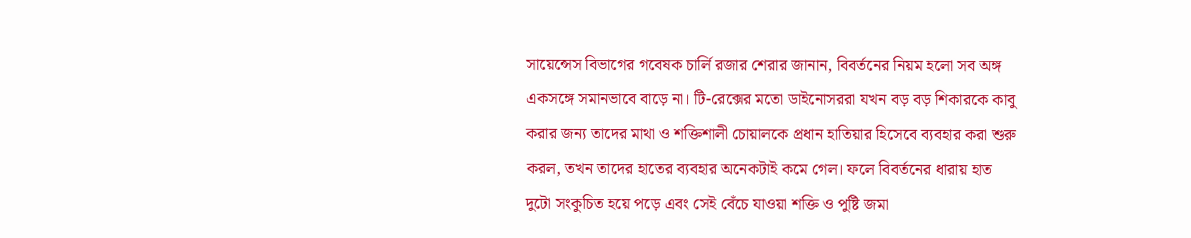সায়েন্সেস বিভাগের গবেষক চার্লি রজার শেরার জানান, বিবর্তনের নিয়ম হলো সব অঙ্গ একসঙ্গে সমানভাবে বাড়ে না। টি-রেক্সের মতো ডাইনোসররা যখন বড় বড় শিকারকে কাবু করার জন্য তাদের মাথা ও শক্তিশালী চোয়ালকে প্রধান হাতিয়ার হিসেবে ব্যবহার করা শুরু করল, তখন তাদের হাতের ব্যবহার অনেকটাই কমে গেল। ফলে বিবর্তনের ধারায় হাত দুটো সংকুচিত হয়ে পড়ে এবং সেই বেঁচে যাওয়া শক্তি ও পুষ্টি জমা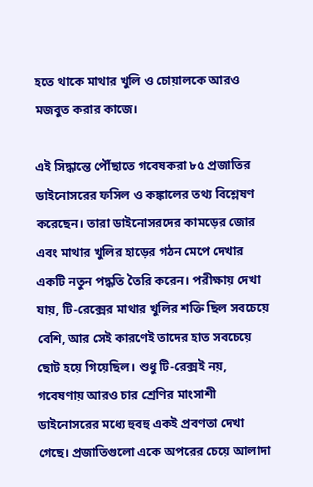হতে থাকে মাথার খুলি ও চোয়ালকে আরও মজবুত করার কাজে।

এই সিদ্ধান্তে পৌঁছাতে গবেষকরা ৮৫ প্রজাতির ডাইনোসরের ফসিল ও কঙ্কালের তথ্য বিশ্লেষণ করেছেন। তারা ডাইনোসরদের কামড়ের জোর এবং মাথার খুলির হাড়ের গঠন মেপে দেখার একটি নতুন পদ্ধতি তৈরি করেন। পরীক্ষায় দেখা যায়, টি-রেক্সের মাথার খুলির শক্তি ছিল সবচেয়ে বেশি, আর সেই কারণেই তাদের হাত সবচেয়ে ছোট হয়ে গিয়েছিল। শুধু টি-রেক্সই নয়, গবেষণায় আরও চার শ্রেণির মাংসাশী ডাইনোসরের মধ্যে হুবহু একই প্রবণতা দেখা গেছে। প্রজাতিগুলো একে অপরের চেয়ে আলাদা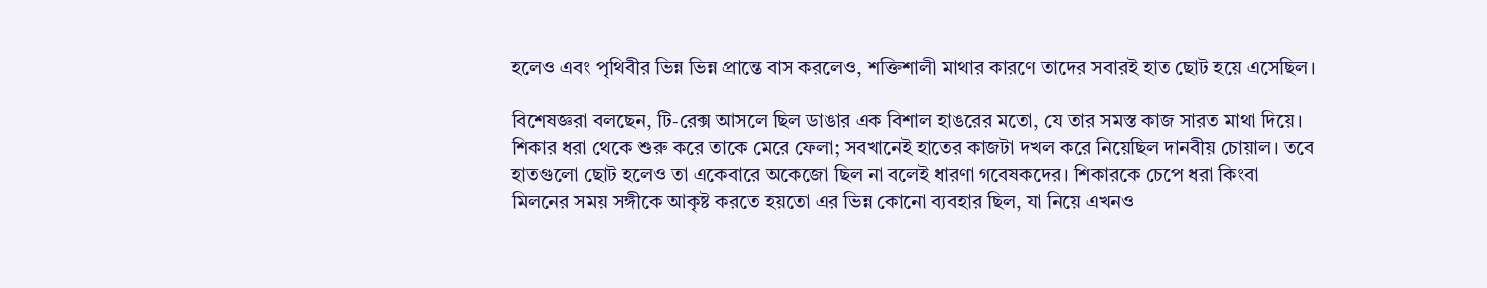হলেও এবং পৃথিবীর ভিন্ন ভিন্ন প্রান্তে বাস করলেও, শক্তিশালী মাথার কারণে তাদের সবারই হাত ছোট হয়ে এসেছিল।

বিশেষজ্ঞরা বলছেন, টি-রেক্স আসলে ছিল ডাঙার এক বিশাল হাঙরের মতো, যে তার সমস্ত কাজ সারত মাথা দিয়ে। শিকার ধরা থেকে শুরু করে তাকে মেরে ফেলা; সবখানেই হাতের কাজটা দখল করে নিয়েছিল দানবীয় চোয়াল। তবে হাতগুলো ছোট হলেও তা একেবারে অকেজো ছিল না বলেই ধারণা গবেষকদের। শিকারকে চেপে ধরা কিংবা মিলনের সময় সঙ্গীকে আকৃষ্ট করতে হয়তো এর ভিন্ন কোনো ব্যবহার ছিল, যা নিয়ে এখনও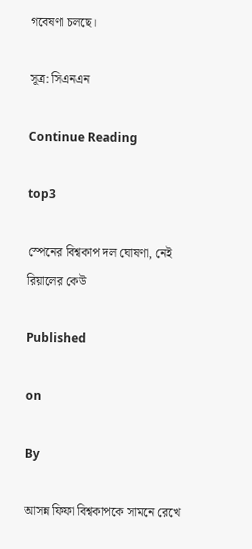গবেষণা চলছে।

সূত্র: সিএনএন

Continue Reading

top3

স্পেনের বিশ্বকাপ দল ঘোষণা, নেই রিয়ালের কেউ

Published

on

By

আসন্ন ফিফা বিশ্বকাপকে সামনে রেখে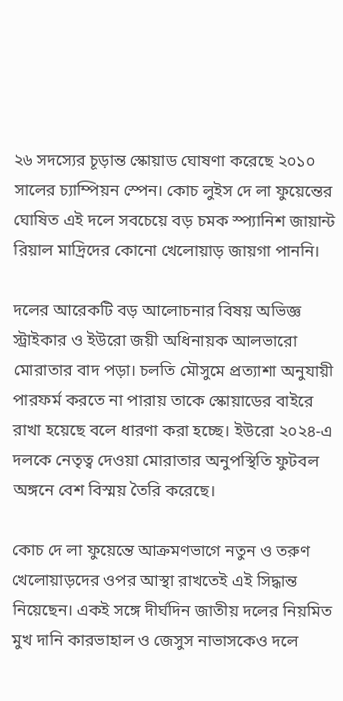২৬ সদস্যের চূড়ান্ত স্কোয়াড ঘোষণা করেছে ২০১০ সালের চ্যাম্পিয়ন স্পেন। কোচ লুইস দে লা ফুয়েন্তের ঘোষিত এই দলে সবচেয়ে বড় চমক স্প্যানিশ জায়ান্ট রিয়াল মাদ্রিদের কোনো খেলোয়াড় জায়গা পাননি।

দলের আরেকটি বড় আলোচনার বিষয় অভিজ্ঞ স্ট্রাইকার ও ইউরো জয়ী অধিনায়ক আলভারো মোরাতার বাদ পড়া। চলতি মৌসুমে প্রত্যাশা অনুযায়ী পারফর্ম করতে না পারায় তাকে স্কোয়াডের বাইরে রাখা হয়েছে বলে ধারণা করা হচ্ছে। ইউরো ২০২৪-এ দলকে নেতৃত্ব দেওয়া মোরাতার অনুপস্থিতি ফুটবল অঙ্গনে বেশ বিস্ময় তৈরি করেছে।

কোচ দে লা ফুয়েন্তে আক্রমণভাগে নতুন ও তরুণ খেলোয়াড়দের ওপর আস্থা রাখতেই এই সিদ্ধান্ত নিয়েছেন। একই সঙ্গে দীর্ঘদিন জাতীয় দলের নিয়মিত মুখ দানি কারভাহাল ও জেসুস নাভাসকেও দলে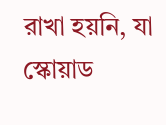রাখা হয়নি, যা স্কোয়াড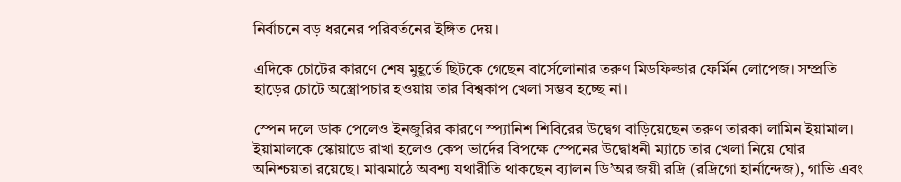নির্বাচনে বড় ধরনের পরিবর্তনের ইঙ্গিত দেয়।

এদিকে চোটের কারণে শেষ মুহূর্তে ছিটকে গেছেন বার্সেলোনার তরুণ মিডফিল্ডার ফের্মিন লোপেজ। সম্প্রতি হাড়ের চোটে অস্ত্রোপচার হওয়ায় তার বিশ্বকাপ খেলা সম্ভব হচ্ছে না।

স্পেন দলে ডাক পেলেও ইনজুরির কারণে স্প্যানিশ শিবিরের উদ্বেগ বাড়িয়েছেন তরুণ তারকা লামিন ইয়ামাল। ইয়ামালকে স্কোয়াডে রাখা হলেও কেপ ভার্দের বিপক্ষে স্পেনের উদ্বোধনী ম্যাচে তার খেলা নিয়ে ঘোর অনিশ্চয়তা রয়েছে। মাঝমাঠে অবশ্য যথারীতি থাকছেন ব্যালন ডি’অর জয়ী রদ্রি (রদ্রিগো হার্নান্দেজ), গাভি এবং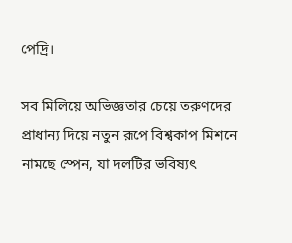পেদ্রি।

সব মিলিয়ে অভিজ্ঞতার চেয়ে তরুণদের প্রাধান্য দিয়ে নতুন রূপে বিশ্বকাপ মিশনে নামছে স্পেন, যা দলটির ভবিষ্যৎ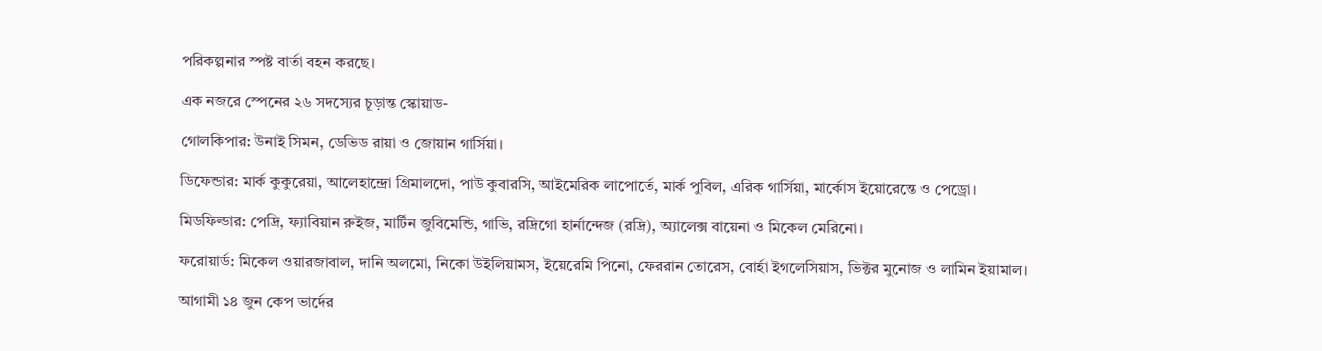পরিকল্পনার স্পষ্ট বার্তা বহন করছে।

এক নজরে স্পেনের ২৬ সদস্যের চূড়ান্ত স্কোয়াড-

গোলকিপার: উনাই সিমন, ডেভিড রায়া ও জোয়ান গার্সিয়া।

ডিফেন্ডার: মার্ক কুকুরেয়া, আলেহান্দ্রো গ্রিমালদো, পাউ কুবারসি, আইমেরিক লাপোর্তে, মার্ক পুবিল, এরিক গার্সিয়া, মার্কোস ইয়োরেন্তে ও পেড্রো।

মিডফিল্ডার: পেদ্রি, ফ্যাবিয়ান রুইজ, মার্টিন জুবিমেন্ডি, গাভি, রদ্রিগো হার্নান্দেজ (রদ্রি), অ্যালেক্স বায়েনা ও মিকেল মেরিনো।

ফরোয়ার্ড: মিকেল ওয়ারজাবাল, দানি অলমো, নিকো উইলিয়ামস, ইয়েরেমি পিনো, ফেররান তোরেস, বোর্হা ইগলেসিয়াস, ভিক্টর মুনোজ ও লামিন ইয়ামাল।

আগামী ১৪ জুন কেপ ভার্দের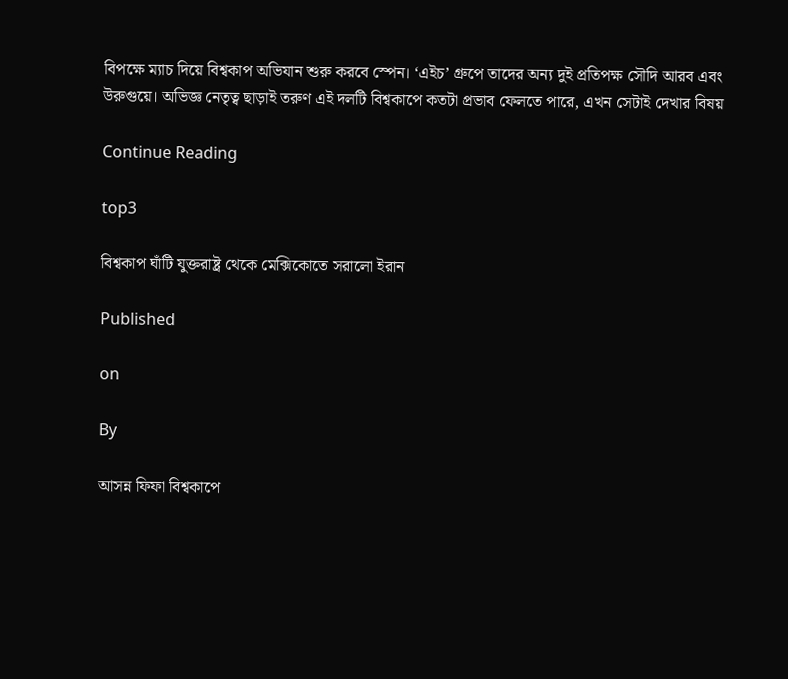বিপক্ষে ম্যাচ দিয়ে বিশ্বকাপ অভিযান শুরু করবে স্পেন। ‘এইচ’ গ্রুপে তাদের অন্য দুই প্রতিপক্ষ সৌদি আরব এবং উরুগুয়ে। অভিজ্ঞ নেতৃত্ব ছাড়াই তরুণ এই দলটি বিশ্বকাপে কতটা প্রভাব ফেলতে পারে, এখন সেটাই দেখার বিষয়

Continue Reading

top3

বিশ্বকাপ ঘাঁটি যুক্তরাষ্ট্র থেকে মেক্সিকোতে সরালো ইরান

Published

on

By

আসন্ন ফিফা বিশ্বকাপে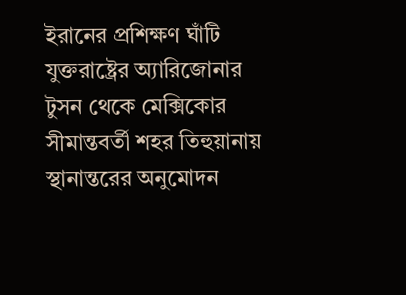ইরানের প্রশিক্ষণ ঘাঁটি যুক্তরাষ্ট্রের অ্যারিজোনার টুসন থেকে মেক্সিকোর সীমান্তবর্তী শহর তিহুয়ানায় স্থানান্তরের অনুমোদন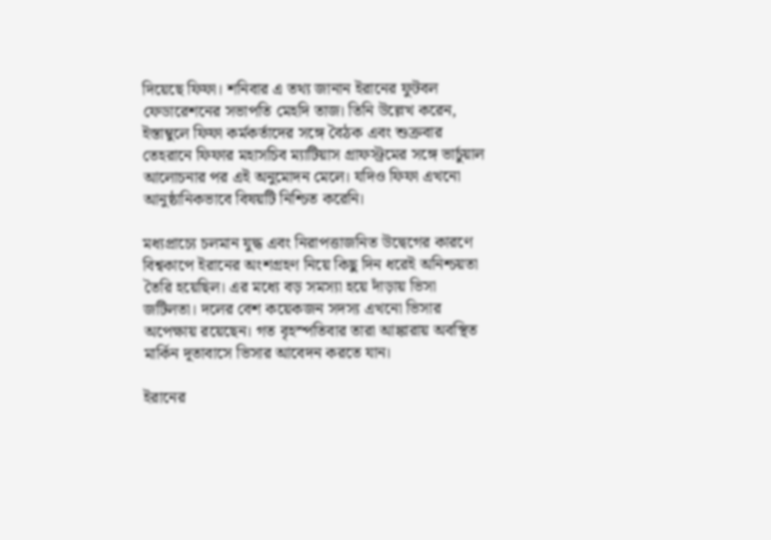দিয়েছে ফিফা। শনিবার এ তথ্য জানান ইরানের ফুটবল ফেডারেশনের সভাপতি মেহদি তাজ। তিনি উল্লেখ করেন, ইস্তাম্বুলে ফিফা কর্মকর্তাদের সঙ্গে বৈঠক এবং শুক্রবার তেহরানে ফিফার মহাসচিব ম্যাটিয়াস গ্রাফস্ট্রমের সঙ্গে ভার্চুয়াল আলোচনার পর এই অনুমোদন মেলে। যদিও ফিফা এখনো আনুষ্ঠানিকভাবে বিষয়টি নিশ্চিত করেনি।

মধ্যপ্রাচ্যে চলমান যুদ্ধ এবং নিরাপত্তাজনিত উদ্বেগের কারণে বিশ্বকাপে ইরানের অংশগ্রহণ নিয়ে কিছু দিন ধরেই অনিশ্চয়তা তৈরি হয়েছিল। এর মধ্যে বড় সমস্যা হয়ে দাঁড়ায় ভিসা জটিলতা। দলের বেশ কয়েকজন সদস্য এখনো ভিসার অপেক্ষায় রয়েছেন। গত বৃহস্পতিবার তারা আঙ্কারায় অবস্থিত মার্কিন দূতাবাসে ভিসার আবেদন করতে যান।

ইরানের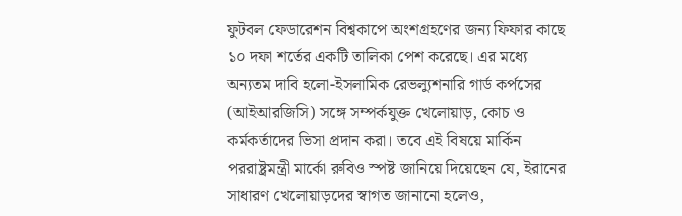ফুটবল ফেডারেশন বিশ্বকাপে অংশগ্রহণের জন্য ফিফার কাছে ১০ দফা শর্তের একটি তালিকা পেশ করেছে। এর মধ্যে অন্যতম দাবি হলো-ইসলামিক রেভল্যুশনারি গার্ড কর্পসের (আইআরজিসি) সঙ্গে সম্পর্কযুক্ত খেলোয়াড়, কোচ ও কর্মকর্তাদের ভিসা প্রদান করা। তবে এই বিষয়ে মার্কিন পররাষ্ট্রমন্ত্রী মার্কো রুবিও স্পষ্ট জানিয়ে দিয়েছেন যে, ইরানের সাধারণ খেলোয়াড়দের স্বাগত জানানো হলেও,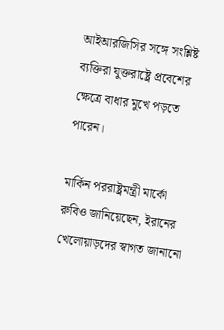আইআরজিসির সঙ্গে সংশ্লিষ্ট ব্যক্তিরা যুক্তরাষ্ট্রে প্রবেশের ক্ষেত্রে বাধার মুখে পড়তে পারেন।

মার্কিন পররাষ্ট্রমন্ত্রী মার্কো রুবিও জানিয়েছেন, ইরানের খেলোয়াড়দের স্বাগত জানানো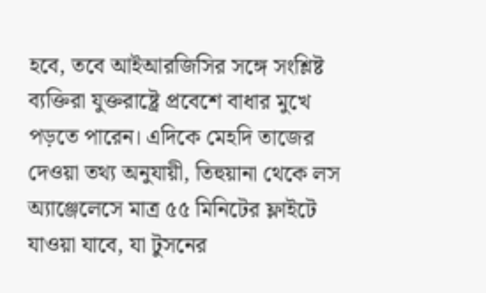হবে, তবে আইআরজিসির সঙ্গে সংশ্লিষ্ট ব্যক্তিরা যুক্তরাষ্ট্রে প্রবেশে বাধার মুখে পড়তে পারেন। এদিকে মেহদি তাজের দেওয়া তথ্য অনুযায়ী, তিহুয়ানা থেকে লস অ্যাঞ্জেলেসে মাত্র ৫৫ মিনিটের ফ্লাইটে যাওয়া যাবে, যা টুসনের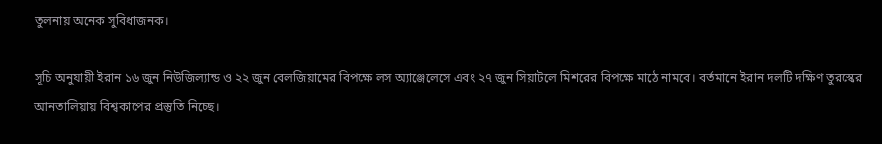তুলনায় অনেক সুবিধাজনক।

সূচি অনুযায়ী ইরান ১৬ জুন নিউজিল্যান্ড ও ২২ জুন বেলজিয়ামের বিপক্ষে লস অ্যাঞ্জেলেসে এবং ২৭ জুন সিয়াটলে মিশরের বিপক্ষে মাঠে নামবে। বর্তমানে ইরান দলটি দক্ষিণ তুরস্কের আনতালিয়ায় বিশ্বকাপের প্রস্তুতি নিচ্ছে।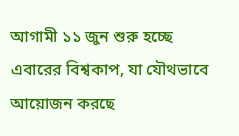আগামী ১১ জুন শুরু হচ্ছে এবারের বিশ্বকাপ, যা যৌথভাবে আয়োজন করছে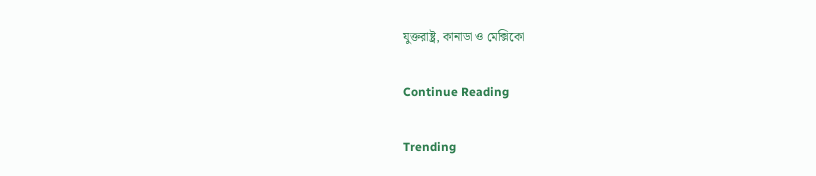যুক্তরাষ্ট্র, কানাডা ও মেক্সিকো

Continue Reading

Trending